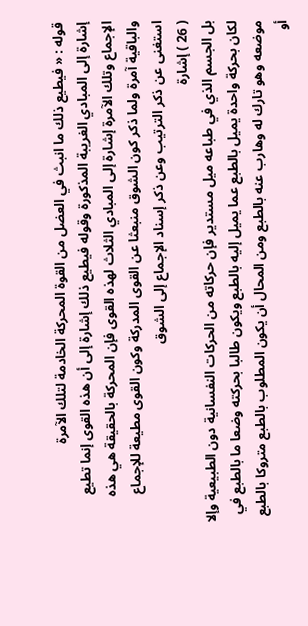قوله : « فيطيع ذلك ما انبث في العضل من القوة المحركة الخادمة لتلك الآمرة
إشارة إلى المبادي الغريبة المذكورة وقوله فيطيع ذلك إشارة إلى أن هذه القوى إنما تطيع الإجماع وتلك الآمرة إشارة إلى المبادي الثلاث لهذه القوى فإن المحركة بالحقيقة هي هذه والباقية آمرة ولما ذكر كون الشوق منبعثا عن القوى المدركة وكون القوى مطيعة للإجماع استغنى عن ذكر الترتيب وعن ذكر إسناد الإجماع إلى الشوق
( 26 ) إشارة
بل الجسم الذي في طباعه ميل مستدير فإن حركاته من الحركات النفسانية دون الطبيعية وإلا لكان بحركة واحدة يميل بالطبع عما يميل إليه بالطبع ويكون طالبا بحركته وضعا ما بالطبع في موضعه وهو تارك له وهارب عنه بالطبع ومن المحال أن يكون المطلوب بالطبع متروكا بالطبع أو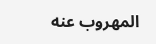المهروب عنه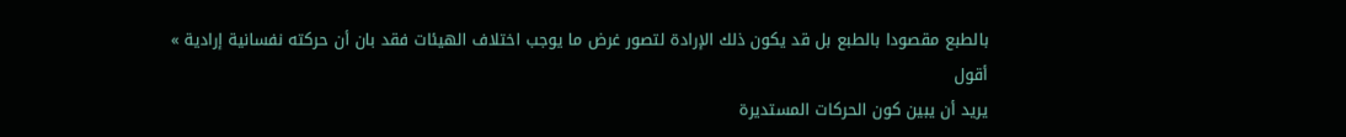بالطبع مقصودا بالطبع بل قد يكون ذلك الإرادة لتصور غرض ما يوجب اختلاف الهيئات فقد بان أن حركته نفسانية إرادية »
أقول
يريد أن يبين كون الحركات المستديرة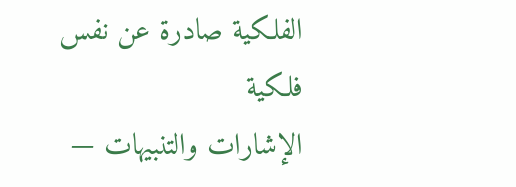الفلكية صادرة عن نفس فلكية
الإشارات والتنبيهات —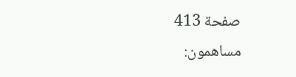صفحة 413
مساهمون: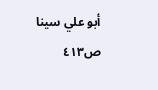أبو علي سينا
ص٤١٣